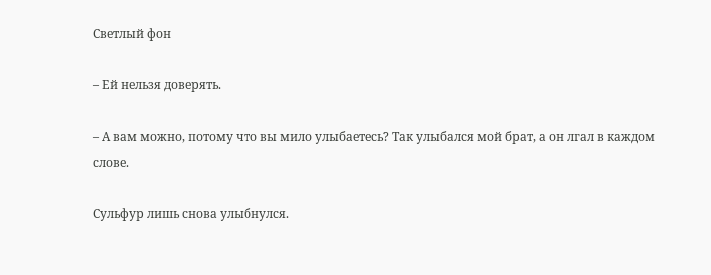Светлый фон

– Ей нельзя доверять.

– А вам можно, потому что вы мило улыбаетесь? Так улыбался мой брат, а он лгал в каждом слове.

Сульфур лишь снова улыбнулся.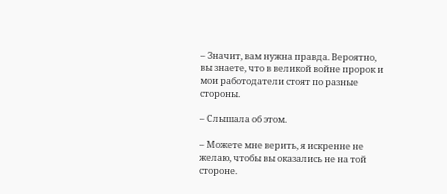– Значит, вам нужна правда. Вероятно, вы знаете, что в великой войне пророк и мои работодатели стоят по разные стороны.

– Слышала об этом.

– Можете мне верить, я искренне не желаю, чтобы вы оказались не на той стороне.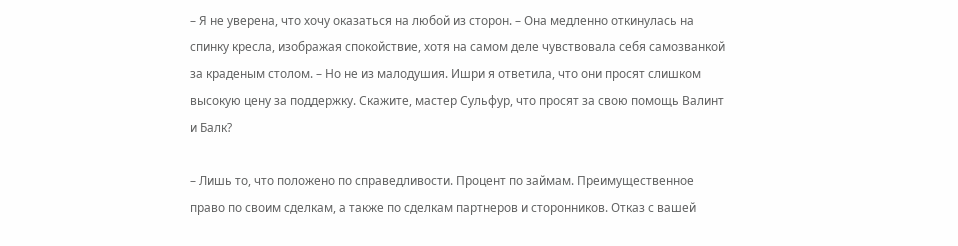– Я не уверена, что хочу оказаться на любой из сторон. – Она медленно откинулась на спинку кресла, изображая спокойствие, хотя на самом деле чувствовала себя самозванкой за краденым столом. – Но не из малодушия. Ишри я ответила, что они просят слишком высокую цену за поддержку. Скажите, мастер Сульфур, что просят за свою помощь Валинт и Балк?

– Лишь то, что положено по справедливости. Процент по займам. Преимущественное право по своим сделкам, а также по сделкам партнеров и сторонников. Отказ с вашей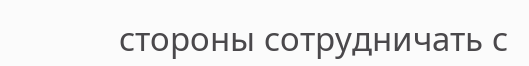стороны сотрудничать с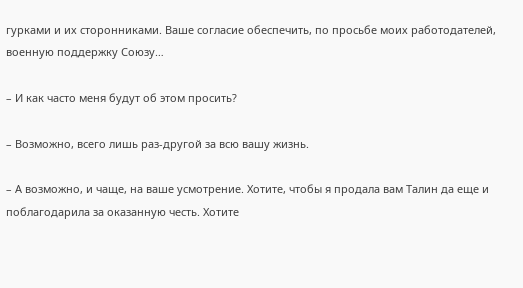гурками и их сторонниками. Ваше согласие обеспечить, по просьбе моих работодателей, военную поддержку Союзу…

– И как часто меня будут об этом просить?

– Возможно, всего лишь раз-другой за всю вашу жизнь.

– А возможно, и чаще, на ваше усмотрение. Хотите, чтобы я продала вам Талин да еще и поблагодарила за оказанную честь. Хотите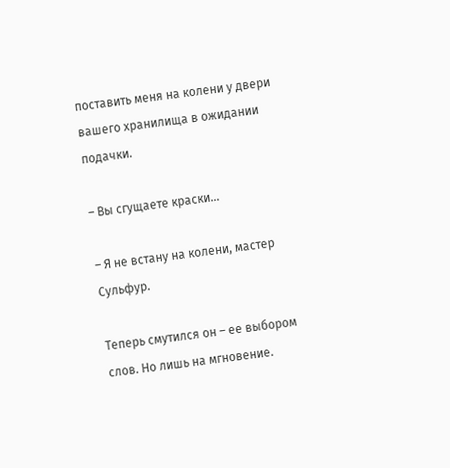поставить меня на колени у двери вашего хранилища в ожидании подачки.

– Вы сгущаете краски…

– Я не встану на колени, мастер Сульфур.

Теперь смутился он – ее выбором слов. Но лишь на мгновение.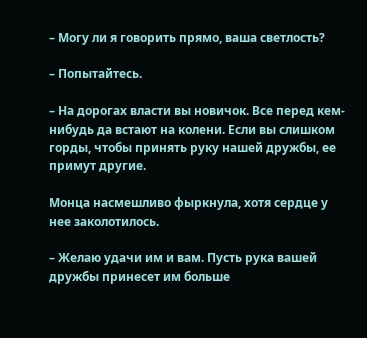– Могу ли я говорить прямо, ваша светлость?

– Попытайтесь.

– На дорогах власти вы новичок. Все перед кем-нибудь да встают на колени. Если вы слишком горды, чтобы принять руку нашей дружбы, ее примут другие.

Монца насмешливо фыркнула, хотя сердце у нее заколотилось.

– Желаю удачи им и вам. Пусть рука вашей дружбы принесет им больше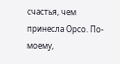счастья, чем принесла Орсо. По-моему,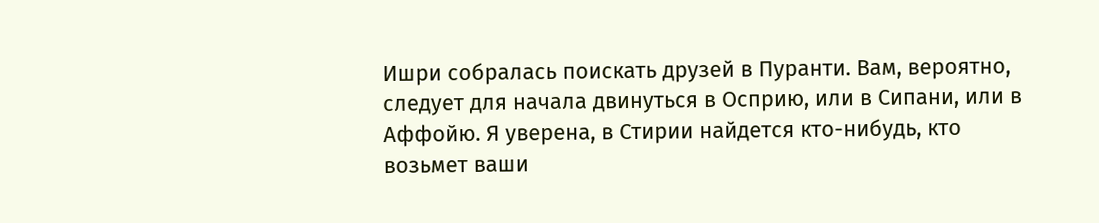Ишри собралась поискать друзей в Пуранти. Вам, вероятно, следует для начала двинуться в Осприю, или в Сипани, или в Аффойю. Я уверена, в Стирии найдется кто-нибудь, кто возьмет ваши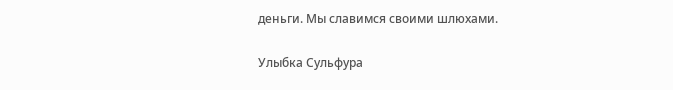деньги. Мы славимся своими шлюхами.

Улыбка Сульфура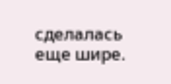сделалась еще шире.